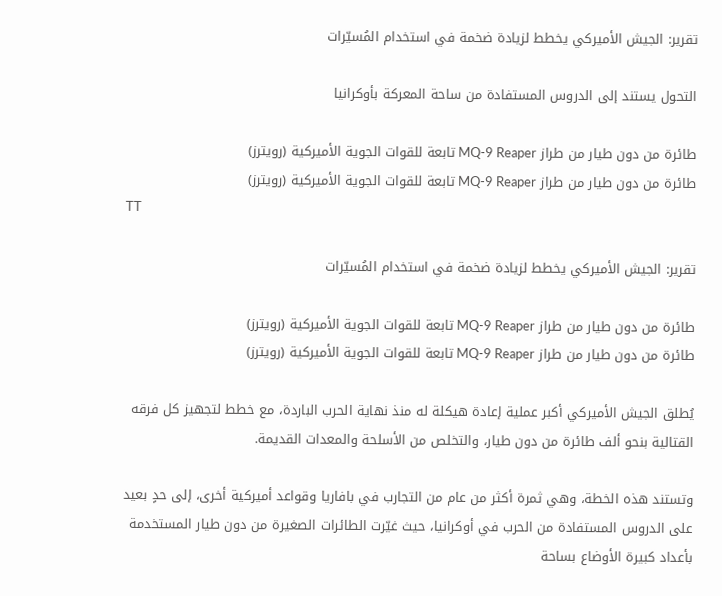تقرير: الجيش الأميركي يخطط لزيادة ضخمة في استخدام المُسيّرات

التحول يستند إلى الدروس المستفادة من ساحة المعركة بأوكرانيا

طائرة من دون طيار من طراز MQ-9 Reaper تابعة للقوات الجوية الأميركية (رويترز)
طائرة من دون طيار من طراز MQ-9 Reaper تابعة للقوات الجوية الأميركية (رويترز)
TT

تقرير: الجيش الأميركي يخطط لزيادة ضخمة في استخدام المُسيّرات

طائرة من دون طيار من طراز MQ-9 Reaper تابعة للقوات الجوية الأميركية (رويترز)
طائرة من دون طيار من طراز MQ-9 Reaper تابعة للقوات الجوية الأميركية (رويترز)

يُطلق الجيش الأميركي أكبر عملية إعادة هيكلة له منذ نهاية الحرب الباردة، مع خطط لتجهيز كل فرقه القتالية بنحو ألف طائرة من دون طيار، والتخلص من الأسلحة والمعدات القديمة.

وتستند هذه الخطة، وهي ثمرة أكثر من عام من التجارب في بافاريا وقواعد أميركية أخرى، إلى حدٍ بعيد على الدروس المستفادة من الحرب في أوكرانيا، حيث غيّرت الطائرات الصغيرة من دون طيار المستخدمة بأعداد كبيرة الأوضاع بساحة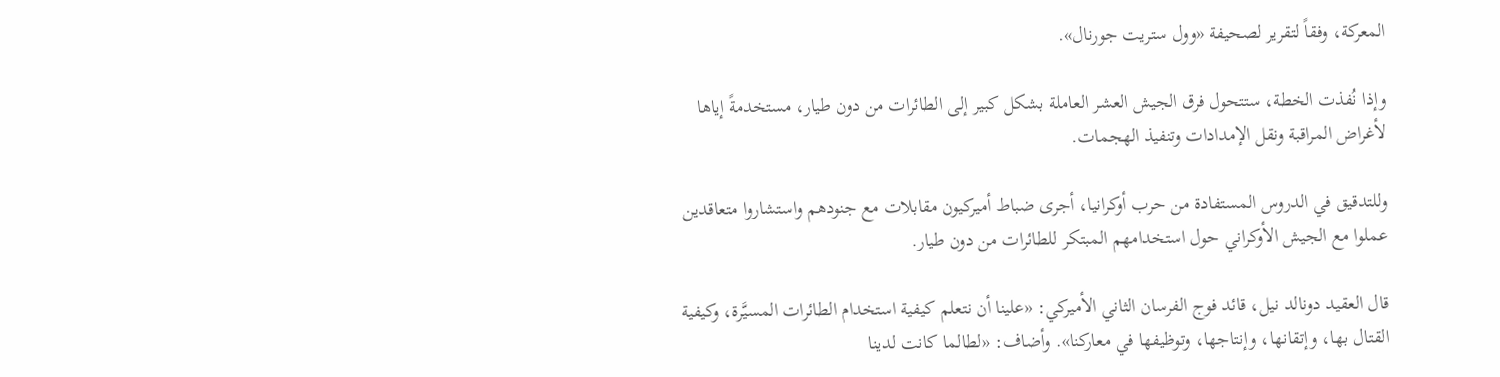المعركة، وفقاً لتقرير لصحيفة «وول ستريت جورنال».

وإذا نُفذت الخطة، ستتحول فرق الجيش العشر العاملة بشكل كبير إلى الطائرات من دون طيار، مستخدمةً إياها لأغراض المراقبة ونقل الإمدادات وتنفيذ الهجمات.

وللتدقيق في الدروس المستفادة من حرب أوكرانيا، أجرى ضباط أميركيون مقابلات مع جنودهم واستشاروا متعاقدين عملوا مع الجيش الأوكراني حول استخدامهم المبتكر للطائرات من دون طيار.

قال العقيد دونالد نيل، قائد فوج الفرسان الثاني الأميركي: «علينا أن نتعلم كيفية استخدام الطائرات المسيَّرة، وكيفية القتال بها، وإتقانها، وإنتاجها، وتوظيفها في معاركنا». وأضاف: «لطالما كانت لدينا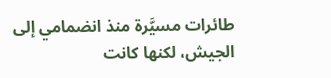طائرات مسيَّرة منذ انضمامي إلى الجيش، لكنها كانت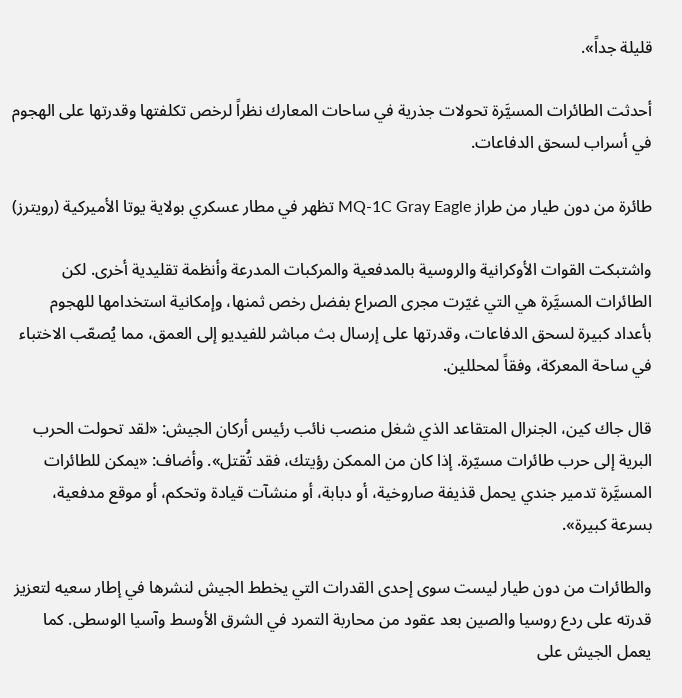قليلة جداً».

أحدثت الطائرات المسيَّرة تحولات جذرية في ساحات المعارك نظراً لرخص تكلفتها وقدرتها على الهجوم في أسراب لسحق الدفاعات.

طائرة من دون طيار من طراز MQ-1C Gray Eagle تظهر في مطار عسكري بولاية يوتا الأميركية (رويترز)

واشتبكت القوات الأوكرانية والروسية بالمدفعية والمركبات المدرعة وأنظمة تقليدية أخرى. لكن الطائرات المسيَّرة هي التي غيّرت مجرى الصراع بفضل رخص ثمنها، وإمكانية استخدامها للهجوم بأعداد كبيرة لسحق الدفاعات، وقدرتها على إرسال بث مباشر للفيديو إلى العمق، مما يُصعّب الاختباء في ساحة المعركة، وفقاً لمحللين.

قال جاك كين، الجنرال المتقاعد الذي شغل منصب نائب رئيس أركان الجيش: «لقد تحولت الحرب البرية إلى حرب طائرات مسيّرة. إذا كان من الممكن رؤيتك، فقد تُقتل». وأضاف: «يمكن للطائرات المسيَّرة تدمير جندي يحمل قذيفة صاروخية، أو دبابة، أو منشآت قيادة وتحكم، أو موقع مدفعية، بسرعة كبيرة».

والطائرات من دون طيار ليست سوى إحدى القدرات التي يخطط الجيش لنشرها في إطار سعيه لتعزيز قدرته على ردع روسيا والصين بعد عقود من محاربة التمرد في الشرق الأوسط وآسيا الوسطى. كما يعمل الجيش على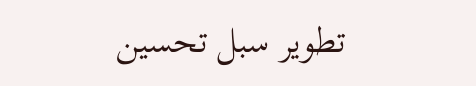تطوير سبل تحسين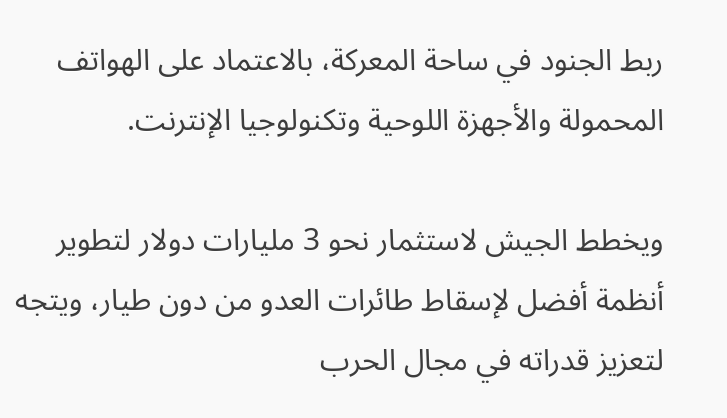ربط الجنود في ساحة المعركة، بالاعتماد على الهواتف المحمولة والأجهزة اللوحية وتكنولوجيا الإنترنت.

ويخطط الجيش لاستثمار نحو 3 مليارات دولار لتطوير أنظمة أفضل لإسقاط طائرات العدو من دون طيار، ويتجه لتعزيز قدراته في مجال الحرب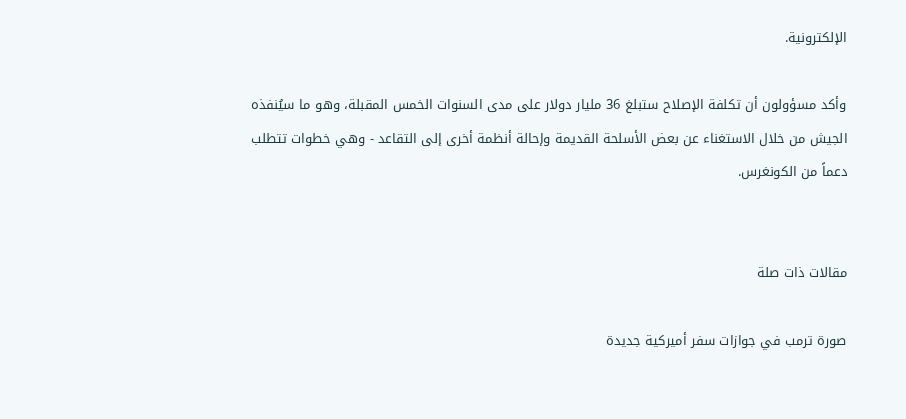الإلكترونية.

وأكد مسؤولون أن تكلفة الإصلاح ستبلغ 36 مليار دولار على مدى السنوات الخمس المقبلة، وهو ما سيُنفذه الجيش من خلال الاستغناء عن بعض الأسلحة القديمة وإحالة أنظمة أخرى إلى التقاعد - وهي خطوات تتطلب دعماً من الكونغرس.


مقالات ذات صلة

صورة ترمب في جوازات سفر أميركية جديدة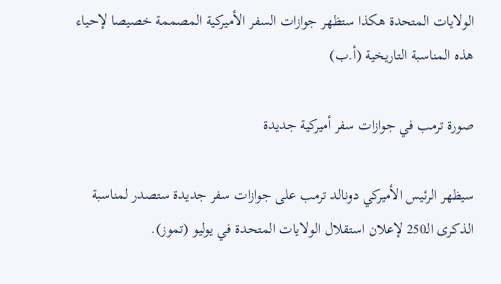الولايات المتحدة هكذا ستظهر جوازات السفر الأميركية المصممة خصيصا لإحياء هذه المناسبة التاريخية (أ.ب)

صورة ترمب في جوازات سفر أميركية جديدة

سيظهر الرئيس الأميركي دونالد ترمب على جوازات سفر جديدة ستصدر لمناسبة الذكرى الـ250 لإعلان استقلال الولايات المتحدة في يوليو (تموز).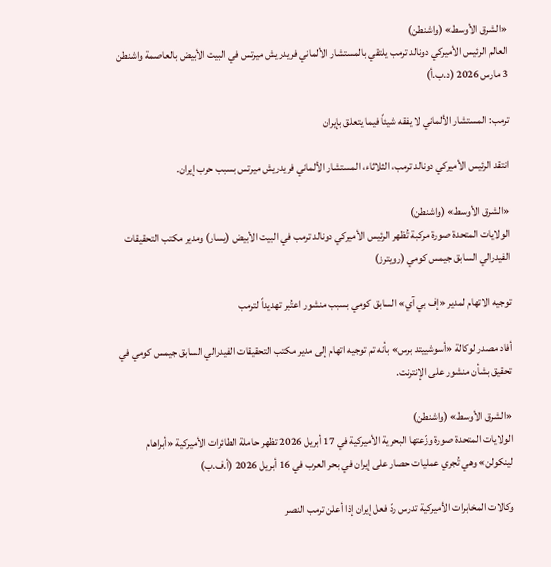«الشرق الأوسط» (واشنطن)
العالم الرئيس الأميركي دونالد ترمب يلتقي بالمستشار الألماني فريدريش ميرتس في البيت الأبيض بالعاصمة واشنطن 3 مارس 2026 (د.ب.أ)

ترمب: المستشار الألماني لا يفقه شيئاً فيما يتعلق بإيران

انتقد الرئيس الأميركي دونالد ترمب، الثلاثاء، المستشار الألماني فريدريش ميرتس بسبب حرب إيران.

«الشرق الأوسط» (واشنطن)
الولايات المتحدة صورة مركبة تُظهر الرئيس الأميركي دونالد ترمب في البيت الأبيض (يسار) ومدير مكتب التحقيقات الفيدرالي السابق جيمس كومي (رويترز)

توجيه الاتهام لمدير «إف بي آي» السابق كومي بسبب منشور اعتُبر تهديداً لترمب

أفاد مصدر لوكالة «أسوشييتد برس» بأنه تم توجيه اتهام إلى مدير مكتب التحقيقات الفيدرالي السابق جيمس كومي في تحقيق بشأن منشور على الإنترنت.

«الشرق الأوسط» (واشنطن)
الولايات المتحدة صورة وزّعتها البحرية الأميركية في 17 أبريل 2026 تظهر حاملة الطائرات الأميركية «أبراهام لينكولن» وهي تُجري عمليات حصار على إيران في بحر العرب في 16 أبريل 2026 (أ.ف.ب)

وكالات المخابرات الأميركية تدرس ردّ فعل إيران إذا أعلن ترمب النصر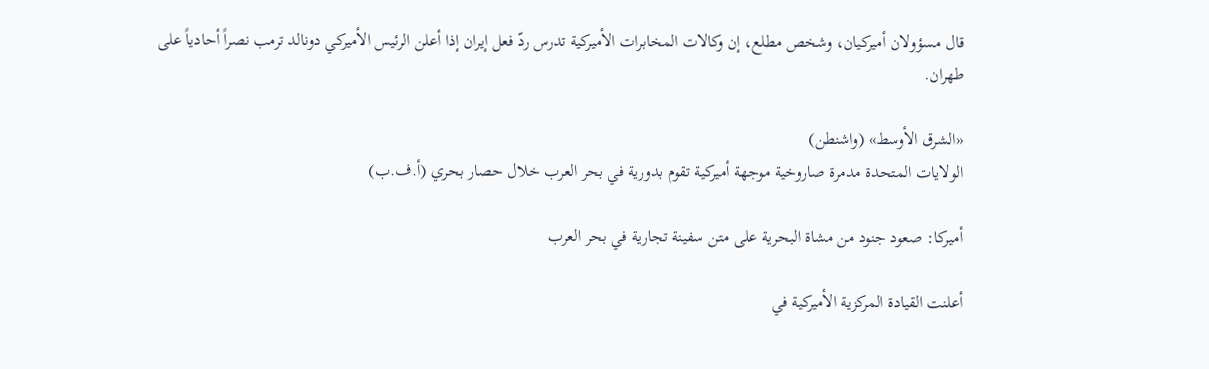قال مسؤولان أميركيان، وشخص مطلع، إن وكالات المخابرات الأميركية تدرس ردّ فعل إيران إذا أعلن الرئيس الأميركي دونالد ترمب نصراً أحادياً على طهران.

«الشرق الأوسط» (واشنطن)
الولايات المتحدة مدمرة صاروخية موجهة أميركية تقوم بدورية في بحر العرب خلال حصار بحري (أ.ف.ب)

أميركا: صعود جنود من مشاة البحرية على متن سفينة تجارية في بحر العرب

أعلنت القيادة المركزية الأميركية في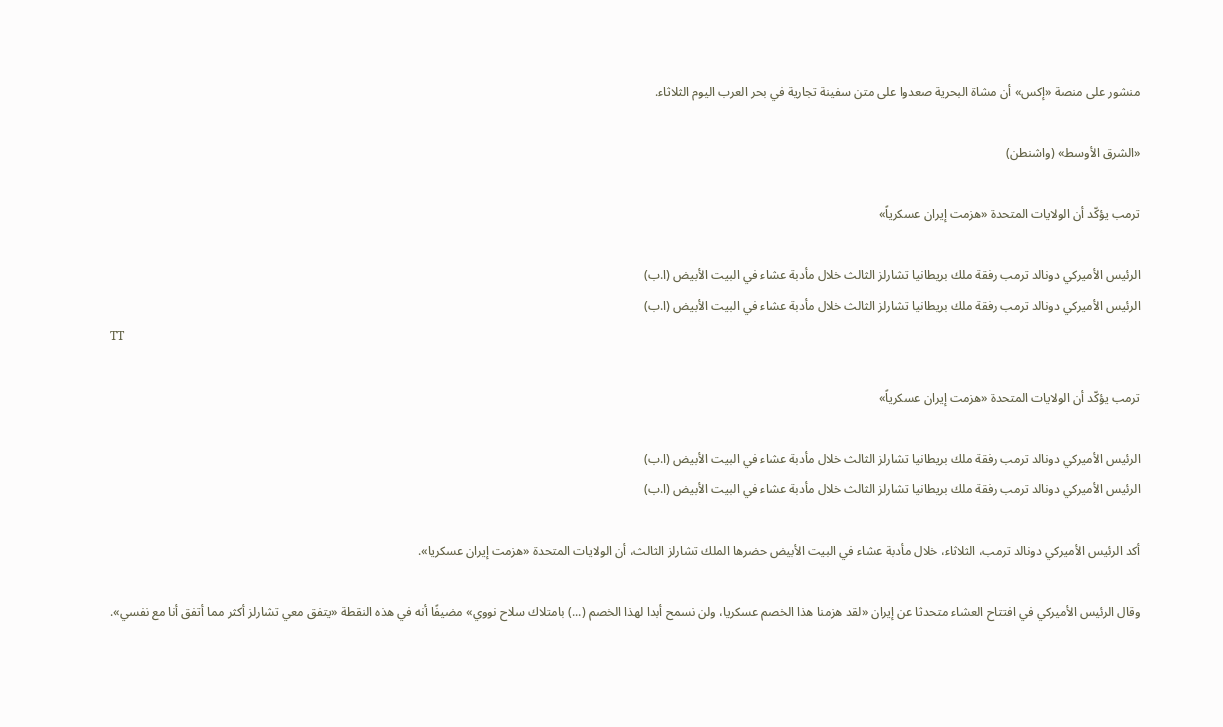منشور على ‌منصة «إكس» أن ‌مشاة البحرية صعدوا على متن سفينة تجارية في بحر العرب ‌اليوم ‌الثلاثاء.

«الشرق الأوسط» (واشنطن)

ترمب يؤكّد أن الولايات المتحدة «هزمت إيران عسكرياً»

الرئيس الأميركي دونالد ترمب رفقة ملك بريطانيا تشارلز الثالث خلال مأدبة عشاء في البيت الأبيض (ا.ب)
الرئيس الأميركي دونالد ترمب رفقة ملك بريطانيا تشارلز الثالث خلال مأدبة عشاء في البيت الأبيض (ا.ب)
TT

ترمب يؤكّد أن الولايات المتحدة «هزمت إيران عسكرياً»

الرئيس الأميركي دونالد ترمب رفقة ملك بريطانيا تشارلز الثالث خلال مأدبة عشاء في البيت الأبيض (ا.ب)
الرئيس الأميركي دونالد ترمب رفقة ملك بريطانيا تشارلز الثالث خلال مأدبة عشاء في البيت الأبيض (ا.ب)

أكد الرئيس الأميركي دونالد ترمب، الثلاثاء، خلال مأدبة عشاء في البيت الأبيض حضرها الملك تشارلز الثالث، أن الولايات المتحدة «هزمت إيران عسكريا».

وقال الرئيس الأميركي في افتتاح العشاء متحدثا عن إيران «لقد هزمنا هذا الخصم عسكريا، ولن نسمح أبدا لهذا الخصم (...) بامتلاك سلاح نووي» مضيفًا أنه في هذه النقطة «يتفق معي تشارلز أكثر مما أتفق أنا مع نفسي».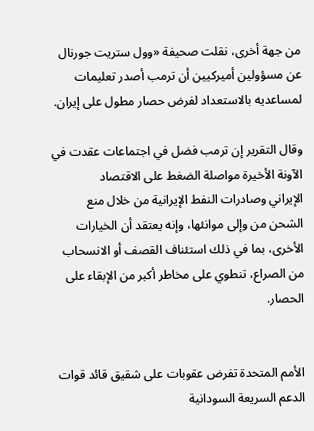من جهة أخرى، نقلت صحيفة «وول ستريت جورنال عن مسؤولين أميركيين أن ترمب أصدر تعليمات لمساعديه بالاستعداد ‌لفرض ‌حصار مطول ‌على إيران.

وقال التقرير إن ترمب فضل في اجتماعات عقدت في الآونة الأخيرة مواصلة الضغط على الاقتصاد الإيراني ‌وصادرات ‌النفط الإيرانية من خلال ‌منع الشحن ‌من وإلى موانئها، وإنه يعتقد أن الخيارات الأخرى، بما ‌في ذلك استئناف القصف أو الانسحاب من الصراع، تنطوي على مخاطر أكبر من الإبقاء على الحصار.


الأمم المتحدة تفرض عقوبات على شقيق قائد قوات الدعم السريعة السودانية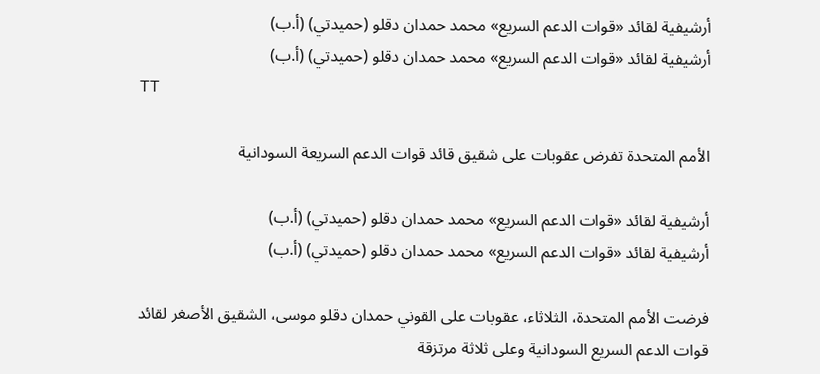أرشيفية لقائد «قوات الدعم السريع» محمد حمدان دقلو (حميدتي) (أ.ب)
أرشيفية لقائد «قوات الدعم السريع» محمد حمدان دقلو (حميدتي) (أ.ب)
TT

الأمم المتحدة تفرض عقوبات على شقيق قائد قوات الدعم السريعة السودانية

أرشيفية لقائد «قوات الدعم السريع» محمد حمدان دقلو (حميدتي) (أ.ب)
أرشيفية لقائد «قوات الدعم السريع» محمد حمدان دقلو (حميدتي) (أ.ب)

فرضت الأمم ‌المتحدة، الثلاثاء، عقوبات على القوني حمدان دقلو موسى، الشقيق الأصغر لقائد قوات الدعم السريع السودانية وعلى ثلاثة مرتزقة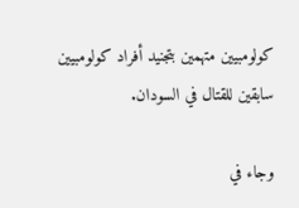كولومبيين متهمين بتجنيد أفراد كولومبيين سابقين للقتال في السودان.

وجاء في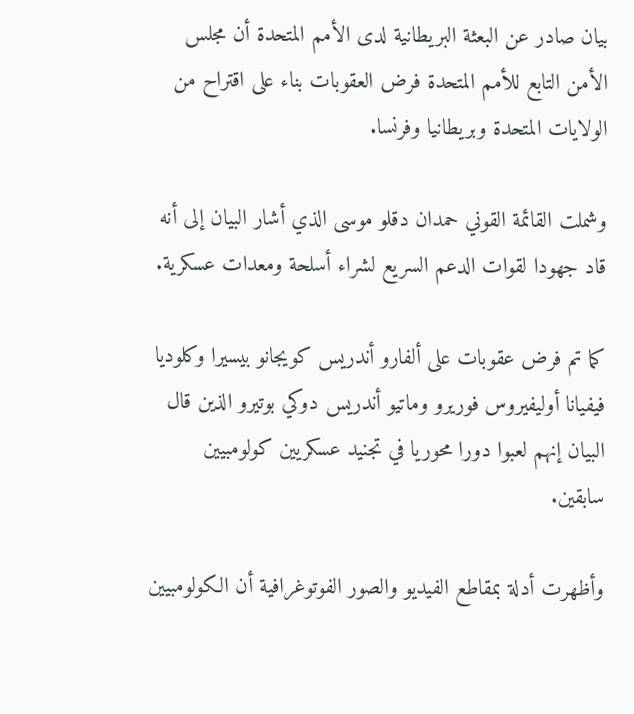بيان صادر عن البعثة البريطانية لدى الأمم المتحدة أن مجلس الأمن التابع للأمم المتحدة فرض العقوبات بناء على اقتراح من الولايات المتحدة وبريطانيا وفرنسا.

وشملت القائمة القوني حمدان دقلو موسى ‌الذي أشار ‌البيان إلى أنه قاد جهودا لقوات ‌الدعم السريع لشراء أسلحة ومعدات عسكرية.

كما تم فرض عقوبات على ألفارو أندريس كويجانو بيسيرا وكلوديا فيفيانا أوليفيروس فوريرو وماتيو أندريس دوكي بوتيرو الذين قال البيان إنهم لعبوا دورا محوريا في تجنيد عسكريين كولومبيين سابقين.

وأظهرت أدلة بمقاطع الفيديو والصور الفوتوغرافية أن الكولومبيين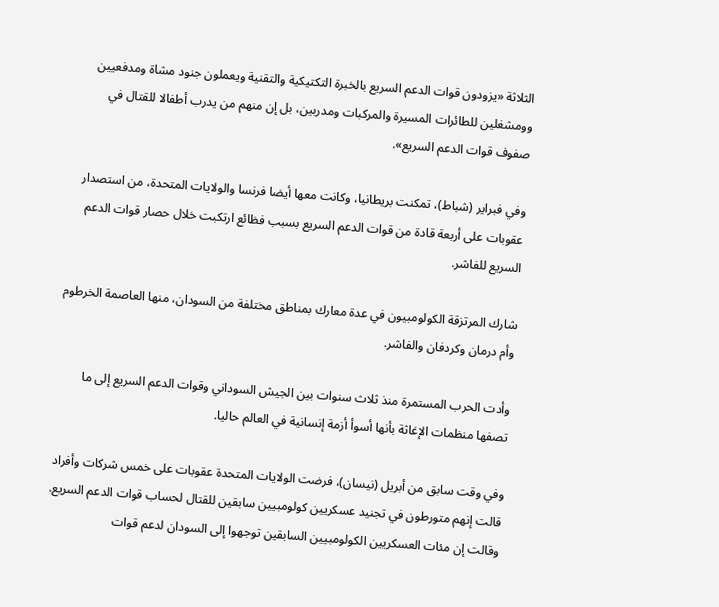الثلاثة «يزودون قوات الدعم السريع ‌بالخبرة التكتيكية والتقنية ويعملون ‌جنود مشاة ومدفعيين وومشغلين للطائرات المسيرة والمركبات ومدربين، بل ‌إن منهم من يدرب أطفالا للقتال ‌في صفوف قوات الدعم السريع».

وفي فبراير (شباط)، تمكنت بريطانيا، وكانت معها أيضا فرنسا والولايات المتحدة، من استصدار عقوبات على أربعة قادة من قوات الدعم السريع ‌بسبب فظائع ارتكبت خلال حصار قوات الدعم السريع للفاشر.

شارك المرتزقة الكولومبيون في عدة معارك بمناطق مختلفة من السودان، منها العاصمة الخرطوم وأم درمان وكردفان والفاشر.

وأدت الحرب المستمرة منذ ثلاث سنوات بين الجيش السوداني وقوات الدعم السريع إلى ما تصفها منظمات الإغاثة بأنها أسوأ أزمة إنسانية في العالم حاليا.

وفي وقت سابق من أبريل (نيسان)، فرضت الولايات المتحدة عقوبات على خمس شركات وأفراد قالت إنهم متورطون في تجنيد عسكريين كولومبيين سابقين للقتال لحساب قوات الدعم السريع. وقالت إن مئات العسكريين الكولومبيين السابقين توجهوا إلى السودان لدعم قوات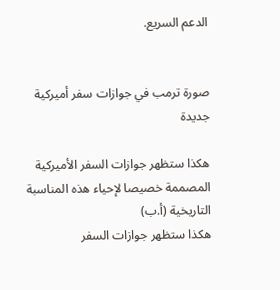الدعم السريع.


صورة ترمب في جوازات سفر أميركية جديدة

هكذا ستظهر جوازات السفر الأميركية المصممة خصيصا لإحياء هذه المناسبة التاريخية (أ.ب)
هكذا ستظهر جوازات السفر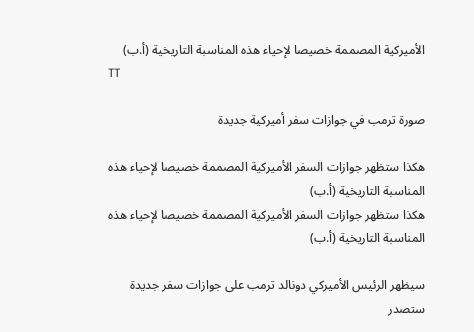الأميركية المصممة خصيصا لإحياء هذه المناسبة التاريخية (أ.ب)
TT

صورة ترمب في جوازات سفر أميركية جديدة

هكذا ستظهر جوازات السفر الأميركية المصممة خصيصا لإحياء هذه المناسبة التاريخية (أ.ب)
هكذا ستظهر جوازات السفر الأميركية المصممة خصيصا لإحياء هذه المناسبة التاريخية (أ.ب)

سيظهر الرئيس الأميركي دونالد ترمب على جوازات سفر جديدة ستصدر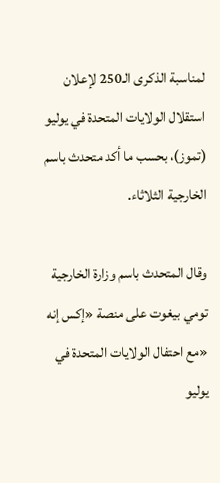لمناسبة الذكرى الـ250 لإعلان استقلال الولايات المتحدة في يوليو (تموز)، بحسب ما أكد متحدث باسم الخارجية الثلاثاء.

وقال المتحدث باسم وزارة الخارجية تومي بيغوت على منصة «إكس إنه «مع احتفال الولايات المتحدة في يوليو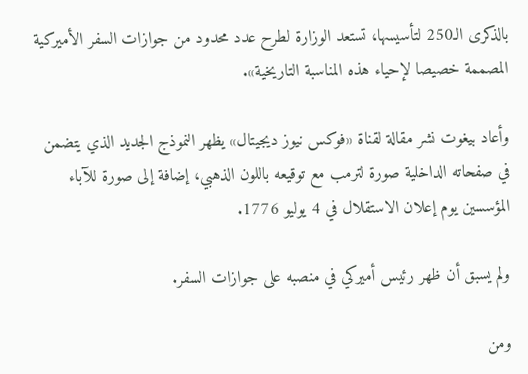بالذكرى الـ250 لتأسيسها، تستعد الوزارة لطرح عدد محدود من جوازات السفر الأميركية المصممة خصيصا لإحياء هذه المناسبة التاريخية».

وأعاد بيغوت نشر مقالة لقناة «فوكس نيوز ديجيتال» يظهر النموذج الجديد الذي يتضمن في صفحاته الداخلية صورة لترمب مع توقيعه باللون الذهبي، إضافة إلى صورة للآباء المؤسسين يوم إعلان الاستقلال في 4 يوليو 1776.

ولم يسبق أن ظهر رئيس أميركي في منصبه على جوازات السفر.

ومن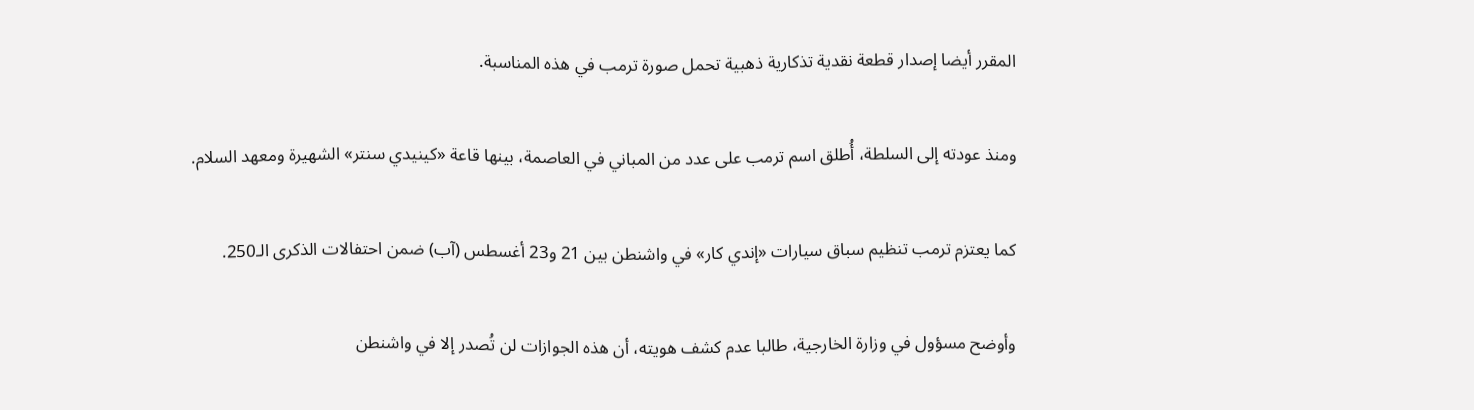المقرر أيضا إصدار قطعة نقدية تذكارية ذهبية تحمل صورة ترمب في هذه المناسبة.

ومنذ عودته إلى السلطة، أُطلق اسم ترمب على عدد من المباني في العاصمة، بينها قاعة «كينيدي سنتر» الشهيرة ومعهد السلام.

كما يعتزم ترمب تنظيم سباق سيارات «إندي كار» في واشنطن بين 21 و23 أغسطس (آب) ضمن احتفالات الذكرى الـ250.

وأوضح مسؤول في وزارة الخارجية، طالبا عدم كشف هويته، أن هذه الجوازات لن تُصدر إلا في واشنطن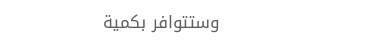وستتوافر بكمية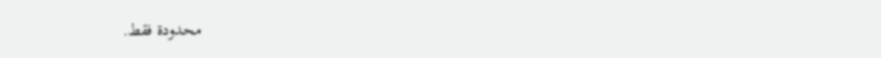محدودة فقط.